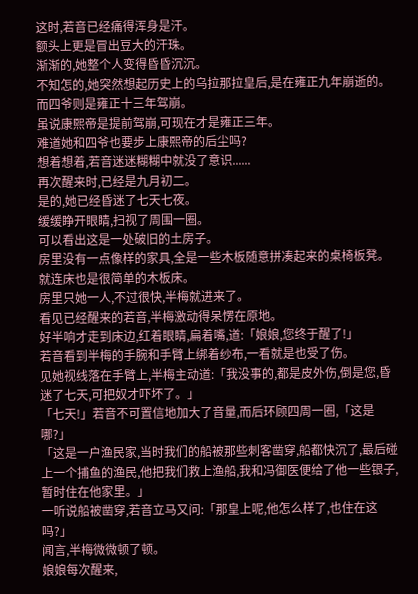这时,若音已经痛得浑身是汗。
额头上更是冒出豆大的汗珠。
渐渐的,她整个人变得昏昏沉沉。
不知怎的,她突然想起历史上的乌拉那拉皇后,是在雍正九年崩逝的。
而四爷则是雍正十三年驾崩。
虽说康熙帝是提前驾崩,可现在才是雍正三年。
难道她和四爷也要步上康熙帝的后尘吗?
想着想着,若音迷迷糊糊中就没了意识......
再次醒来时,已经是九月初二。
是的,她已经昏迷了七天七夜。
缓缓睁开眼睛,扫视了周围一圈。
可以看出这是一处破旧的土房子。
房里没有一点像样的家具,全是一些木板随意拼凑起来的桌椅板凳。
就连床也是很简单的木板床。
房里只她一人,不过很快,半梅就进来了。
看见已经醒来的若音,半梅激动得呆愣在原地。
好半响才走到床边,红着眼睛,扁着嘴,道:「娘娘,您终于醒了!」
若音看到半梅的手腕和手臂上绑着纱布,一看就是也受了伤。
见她视线落在手臂上,半梅主动道:「我没事的,都是皮外伤,倒是您,昏迷了七天,可把奴才吓坏了。」
「七天!」若音不可置信地加大了音量,而后环顾四周一圈,「这是哪?」
「这是一户渔民家,当时我们的船被那些刺客凿穿,船都快沉了,最后碰上一个捕鱼的渔民,他把我们救上渔船,我和冯御医便给了他一些银子,暂时住在他家里。」
一听说船被凿穿,若音立马又问:「那皇上呢,他怎么样了,也住在这吗?」
闻言,半梅微微顿了顿。
娘娘每次醒来,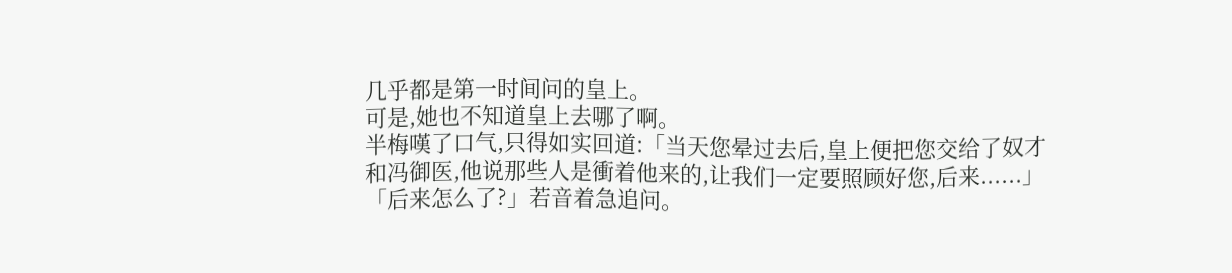几乎都是第一时间问的皇上。
可是,她也不知道皇上去哪了啊。
半梅嘆了口气,只得如实回道:「当天您晕过去后,皇上便把您交给了奴才和冯御医,他说那些人是衝着他来的,让我们一定要照顾好您,后来......」
「后来怎么了?」若音着急追问。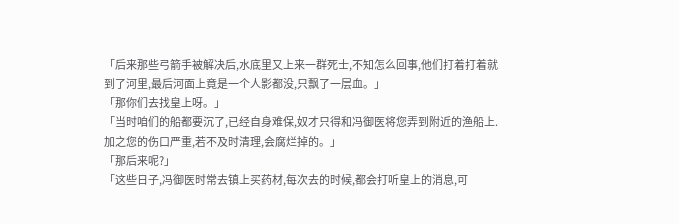「后来那些弓箭手被解决后,水底里又上来一群死士,不知怎么回事,他们打着打着就到了河里,最后河面上竟是一个人影都没,只飘了一层血。」
「那你们去找皇上呀。」
「当时咱们的船都要沉了,已经自身难保,奴才只得和冯御医将您弄到附近的渔船上.加之您的伤口严重,若不及时清理,会腐烂掉的。」
「那后来呢?」
「这些日子,冯御医时常去镇上买药材,每次去的时候,都会打听皇上的消息,可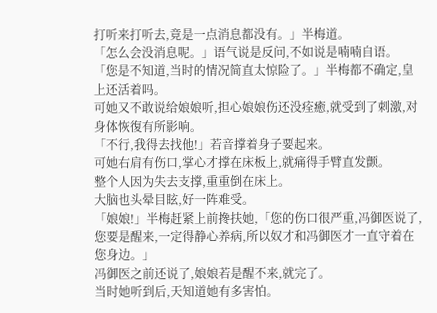打听来打听去,竟是一点消息都没有。」半梅道。
「怎么会没消息呢。」语气说是反问,不如说是喃喃自语。
「您是不知道,当时的情况简直太惊险了。」半梅都不确定,皇上还活着吗。
可她又不敢说给娘娘听,担心娘娘伤还没痊癒,就受到了刺激,对身体恢復有所影响。
「不行,我得去找他!」若音撑着身子要起来。
可她右肩有伤口,掌心才撑在床板上,就痛得手臂直发颤。
整个人因为失去支撑,重重倒在床上。
大脑也头晕目眩,好一阵难受。
「娘娘!」半梅赶紧上前搀扶她,「您的伤口很严重,冯御医说了,您要是醒来,一定得静心养病,所以奴才和冯御医才一直守着在您身边。」
冯御医之前还说了,娘娘若是醒不来,就完了。
当时她听到后,天知道她有多害怕。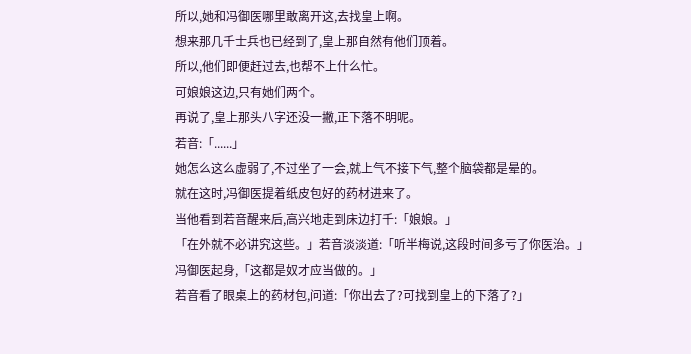所以,她和冯御医哪里敢离开这,去找皇上啊。
想来那几千士兵也已经到了,皇上那自然有他们顶着。
所以,他们即便赶过去,也帮不上什么忙。
可娘娘这边,只有她们两个。
再说了,皇上那头八字还没一撇,正下落不明呢。
若音:「......」
她怎么这么虚弱了,不过坐了一会,就上气不接下气,整个脑袋都是晕的。
就在这时,冯御医提着纸皮包好的药材进来了。
当他看到若音醒来后,高兴地走到床边打千:「娘娘。」
「在外就不必讲究这些。」若音淡淡道:「听半梅说,这段时间多亏了你医治。」
冯御医起身,「这都是奴才应当做的。」
若音看了眼桌上的药材包,问道:「你出去了?可找到皇上的下落了?」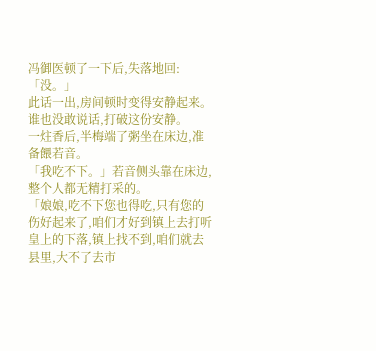冯御医顿了一下后,失落地回:「没。」
此话一出,房间顿时变得安静起来。
谁也没敢说话,打破这份安静。
一炷香后,半梅端了粥坐在床边,准备餵若音。
「我吃不下。」若音侧头靠在床边,整个人都无精打采的。
「娘娘,吃不下您也得吃,只有您的伤好起来了,咱们才好到镇上去打听皇上的下落,镇上找不到,咱们就去县里,大不了去市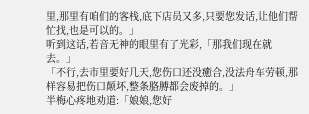里,那里有咱们的客栈,底下店员又多,只要您发话,让他们帮忙找,也是可以的。」
听到这话,若音无神的眼里有了光彩,「那我们现在就去。」
「不行,去市里要好几天,您伤口还没癒合,没法舟车劳顿,那样容易把伤口颠坏,整条胳膊都会废掉的。」
半梅心疼地劝道:「娘娘,您好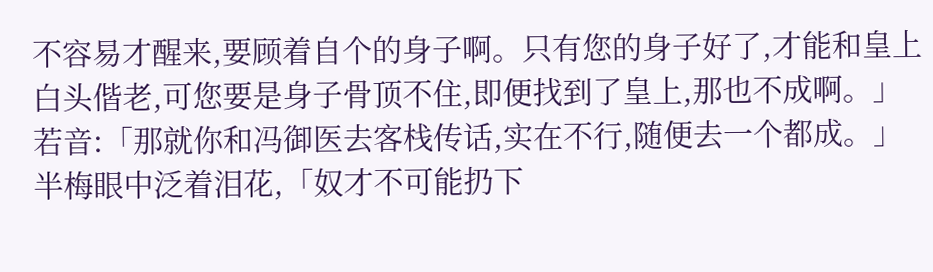不容易才醒来,要顾着自个的身子啊。只有您的身子好了,才能和皇上白头偕老,可您要是身子骨顶不住,即便找到了皇上,那也不成啊。」
若音:「那就你和冯御医去客栈传话,实在不行,随便去一个都成。」
半梅眼中泛着泪花,「奴才不可能扔下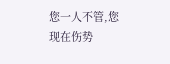您一人不管,您现在伤势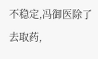不稳定,冯御医除了去取药,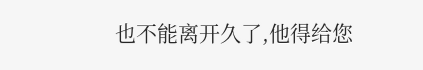也不能离开久了,他得给您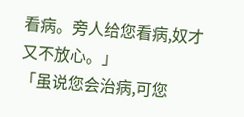看病。旁人给您看病,奴才又不放心。」
「虽说您会治病,可您